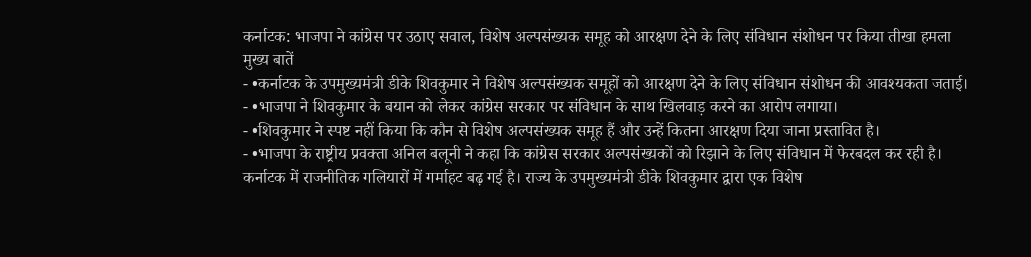कर्नाटक: भाजपा ने कांग्रेस पर उठाए सवाल, विशेष अल्पसंख्यक समूह को आरक्षण देने के लिए संविधान संशोधन पर किया तीखा हमला
मुख्य बातें
- •कर्नाटक के उपमुख्यमंत्री डीके शिवकुमार ने विशेष अल्पसंख्यक समूहों को आरक्षण देने के लिए संविधान संशोधन की आवश्यकता जताई।
- •भाजपा ने शिवकुमार के बयान को लेकर कांग्रेस सरकार पर संविधान के साथ खिलवाड़ करने का आरोप लगाया।
- •शिवकुमार ने स्पष्ट नहीं किया कि कौन से विशेष अल्पसंख्यक समूह हैं और उन्हें कितना आरक्षण दिया जाना प्रस्तावित है।
- •भाजपा के राष्ट्रीय प्रवक्ता अनिल बलूनी ने कहा कि कांग्रेस सरकार अल्पसंख्यकों को रिझाने के लिए संविधान में फेरबदल कर रही है।
कर्नाटक में राजनीतिक गलियारों में गर्माहट बढ़ गई है। राज्य के उपमुख्यमंत्री डीके शिवकुमार द्वारा एक विशेष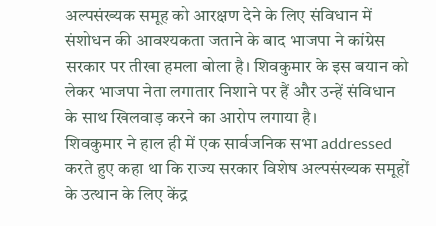अल्पसंख्यक समूह को आरक्षण देने के लिए संविधान में संशोधन की आवश्यकता जताने के बाद भाजपा ने कांग्रेस सरकार पर तीखा हमला बोला है। शिवकुमार के इस बयान को लेकर भाजपा नेता लगातार निशाने पर हैं और उन्हें संविधान के साथ खिलवाड़ करने का आरोप लगाया है।
शिवकुमार ने हाल ही में एक सार्वजनिक सभा addressed करते हुए कहा था कि राज्य सरकार विशेष अल्पसंख्यक समूहों के उत्थान के लिए केंद्र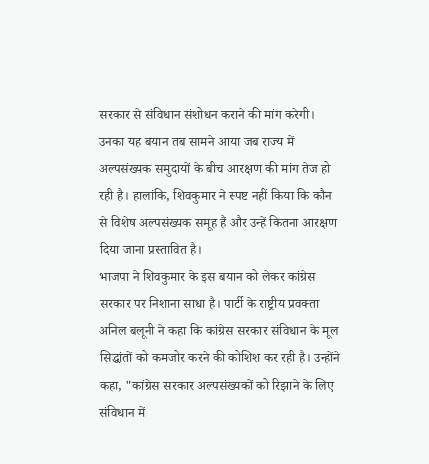सरकार से संविधान संशोधन कराने की मांग करेगी। उनका यह बयान तब सामने आया जब राज्य में अल्पसंख्यक समुदायों के बीच आरक्षण की मांग तेज हो रही है। हालांकि, शिवकुमार ने स्पष्ट नहीं किया कि कौन से विशेष अल्पसंख्यक समूह हैं और उन्हें कितना आरक्षण दिया जाना प्रस्तावित है।
भाजपा ने शिवकुमार के इस बयान को लेकर कांग्रेस सरकार पर निशाना साधा है। पार्टी के राष्ट्रीय प्रवक्ता अनिल बलूनी ने कहा कि कांग्रेस सरकार संविधान के मूल सिद्धांतों को कमजोर करने की कोशिश कर रही है। उन्होंने कहा, "कांग्रेस सरकार अल्पसंख्यकों को रिझाने के लिए संविधान में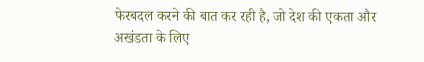फेरबदल करने की बात कर रही है, जो देश की एकता और अखंडता के लिए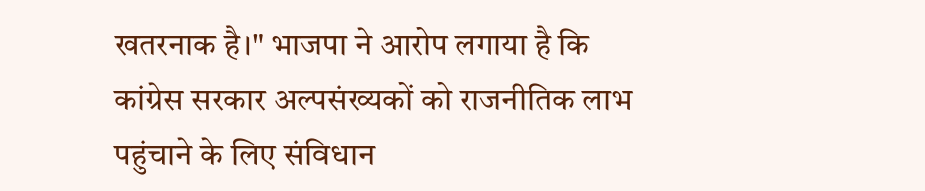खतरनाक है।" भाजपा ने आरोप लगाया है कि कांग्रेस सरकार अल्पसंख्यकों को राजनीतिक लाभ पहुंचाने के लिए संविधान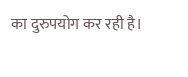का दुरुपयोग कर रही है।